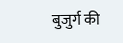बुजुर्ग की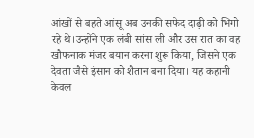आंखों से बहते आंसू अब उनकी सफेद दाढ़ी को भिगो रहे थे।उन्होंने एक लंबी सांस ली और उस रात का वह खौफनाक मंजर बयान करना शुरू किया, जिसने एक देवता जैसे इंसान को शैतान बना दिया। यह कहानी केवल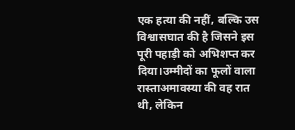एक हत्या की नहीं, बल्कि उस विश्वासघात की है जिसने इस पूरी पहाड़ी को अभिशप्त कर दिया।उम्मीदों का फूलों वाला रास्ताअमावस्या की वह रात थी, लेकिन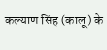कल्याण सिंह (कालू) के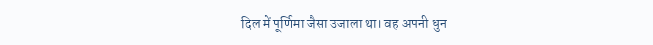दिल में पूर्णिमा जैसा उजाला था। वह अपनी धुन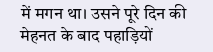में मगन था। उसने पूरे दिन की मेहनत के बाद पहाड़ियों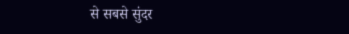से सबसे सुंदर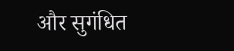और सुगंधित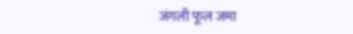जंगली फूल जमा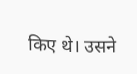किए थे। उसने